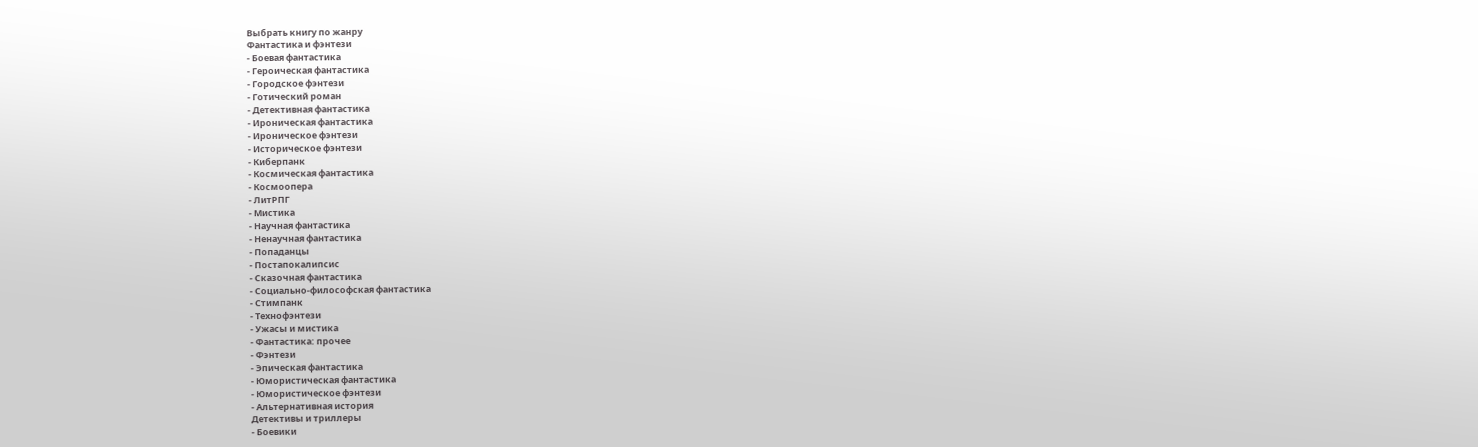Выбрать книгу по жанру
Фантастика и фэнтези
- Боевая фантастика
- Героическая фантастика
- Городское фэнтези
- Готический роман
- Детективная фантастика
- Ироническая фантастика
- Ироническое фэнтези
- Историческое фэнтези
- Киберпанк
- Космическая фантастика
- Космоопера
- ЛитРПГ
- Мистика
- Научная фантастика
- Ненаучная фантастика
- Попаданцы
- Постапокалипсис
- Сказочная фантастика
- Социально-философская фантастика
- Стимпанк
- Технофэнтези
- Ужасы и мистика
- Фантастика: прочее
- Фэнтези
- Эпическая фантастика
- Юмористическая фантастика
- Юмористическое фэнтези
- Альтернативная история
Детективы и триллеры
- Боевики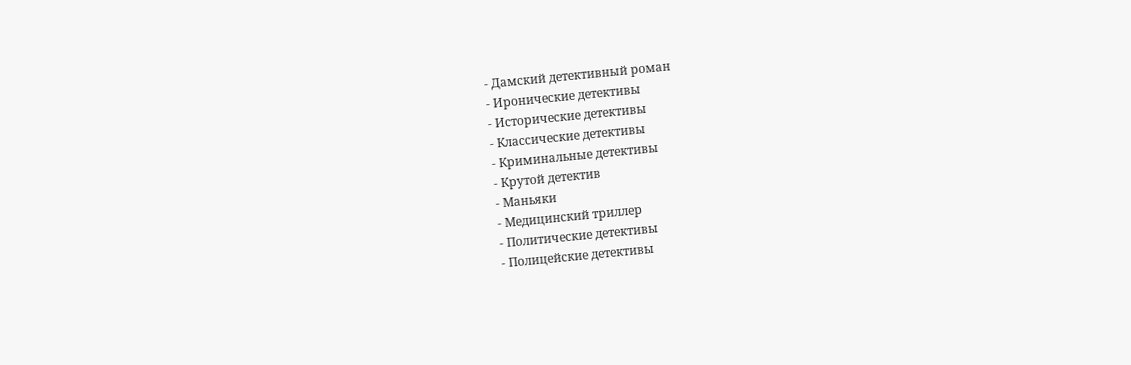- Дамский детективный роман
- Иронические детективы
- Исторические детективы
- Классические детективы
- Криминальные детективы
- Крутой детектив
- Маньяки
- Медицинский триллер
- Политические детективы
- Полицейские детективы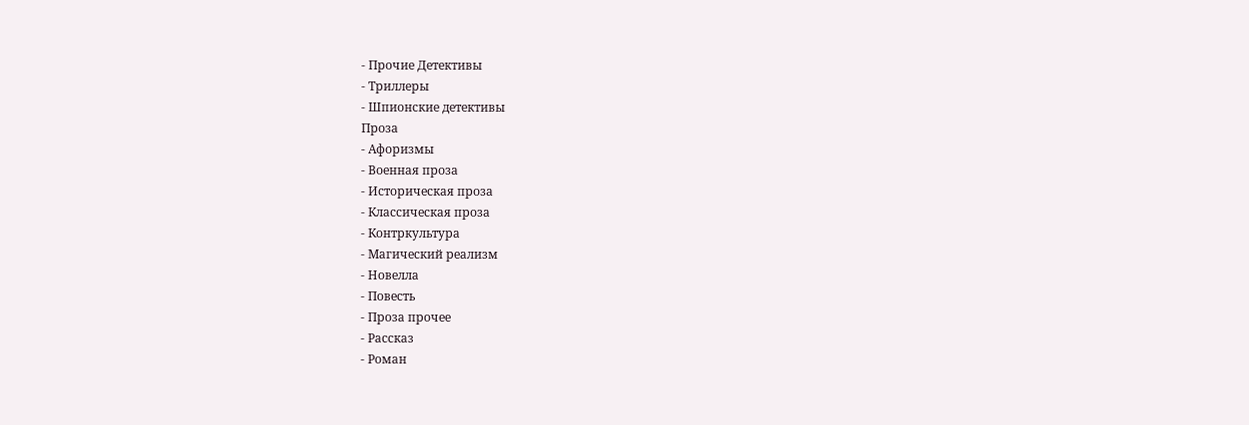- Прочие Детективы
- Триллеры
- Шпионские детективы
Проза
- Афоризмы
- Военная проза
- Историческая проза
- Классическая проза
- Контркультура
- Магический реализм
- Новелла
- Повесть
- Проза прочее
- Рассказ
- Роман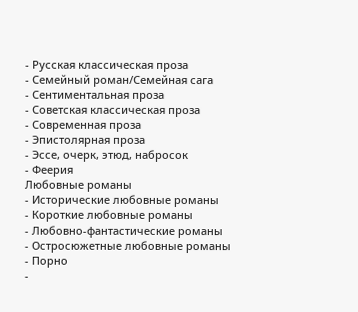- Русская классическая проза
- Семейный роман/Семейная сага
- Сентиментальная проза
- Советская классическая проза
- Современная проза
- Эпистолярная проза
- Эссе, очерк, этюд, набросок
- Феерия
Любовные романы
- Исторические любовные романы
- Короткие любовные романы
- Любовно-фантастические романы
- Остросюжетные любовные романы
- Порно
-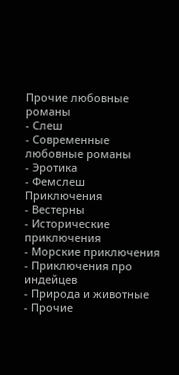Прочие любовные романы
- Слеш
- Современные любовные романы
- Эротика
- Фемслеш
Приключения
- Вестерны
- Исторические приключения
- Морские приключения
- Приключения про индейцев
- Природа и животные
- Прочие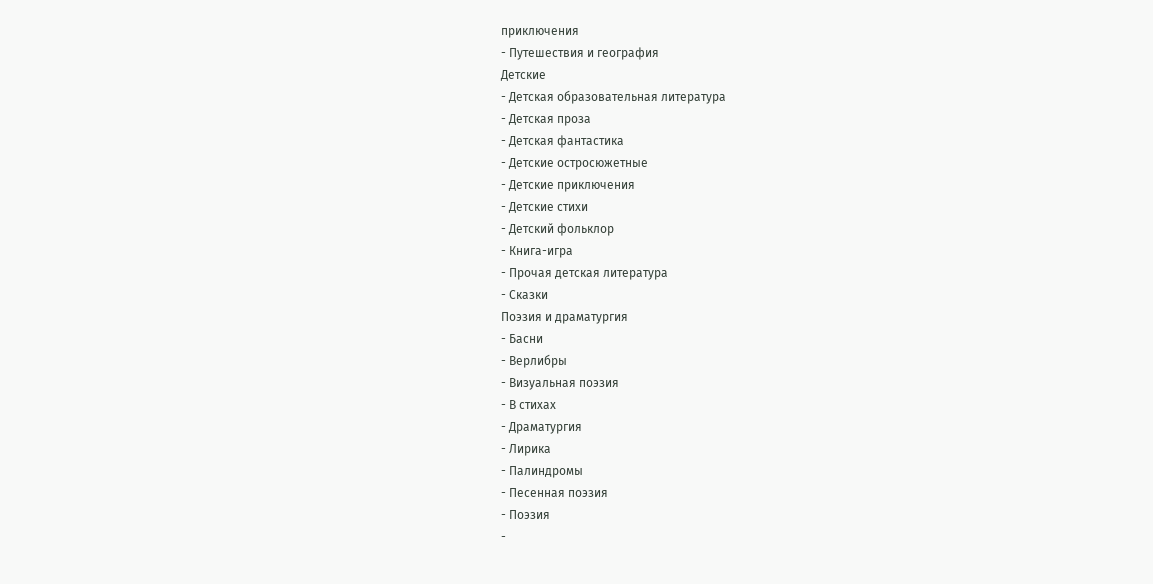приключения
- Путешествия и география
Детские
- Детская образовательная литература
- Детская проза
- Детская фантастика
- Детские остросюжетные
- Детские приключения
- Детские стихи
- Детский фольклор
- Книга-игра
- Прочая детская литература
- Сказки
Поэзия и драматургия
- Басни
- Верлибры
- Визуальная поэзия
- В стихах
- Драматургия
- Лирика
- Палиндромы
- Песенная поэзия
- Поэзия
-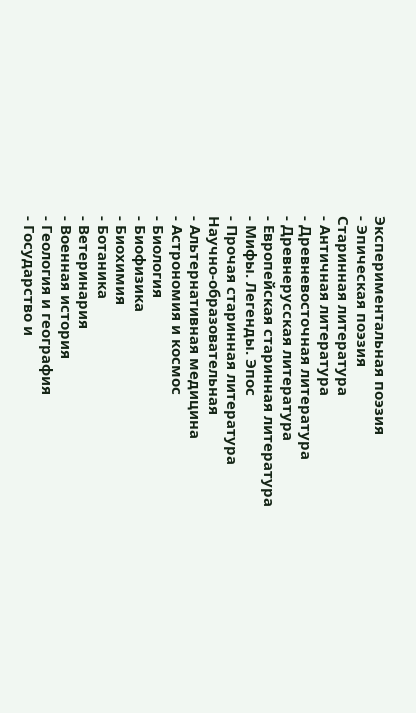Экспериментальная поэзия
- Эпическая поэзия
Старинная литература
- Античная литература
- Древневосточная литература
- Древнерусская литература
- Европейская старинная литература
- Мифы. Легенды. Эпос
- Прочая старинная литература
Научно-образовательная
- Альтернативная медицина
- Астрономия и космос
- Биология
- Биофизика
- Биохимия
- Ботаника
- Ветеринария
- Военная история
- Геология и география
- Государство и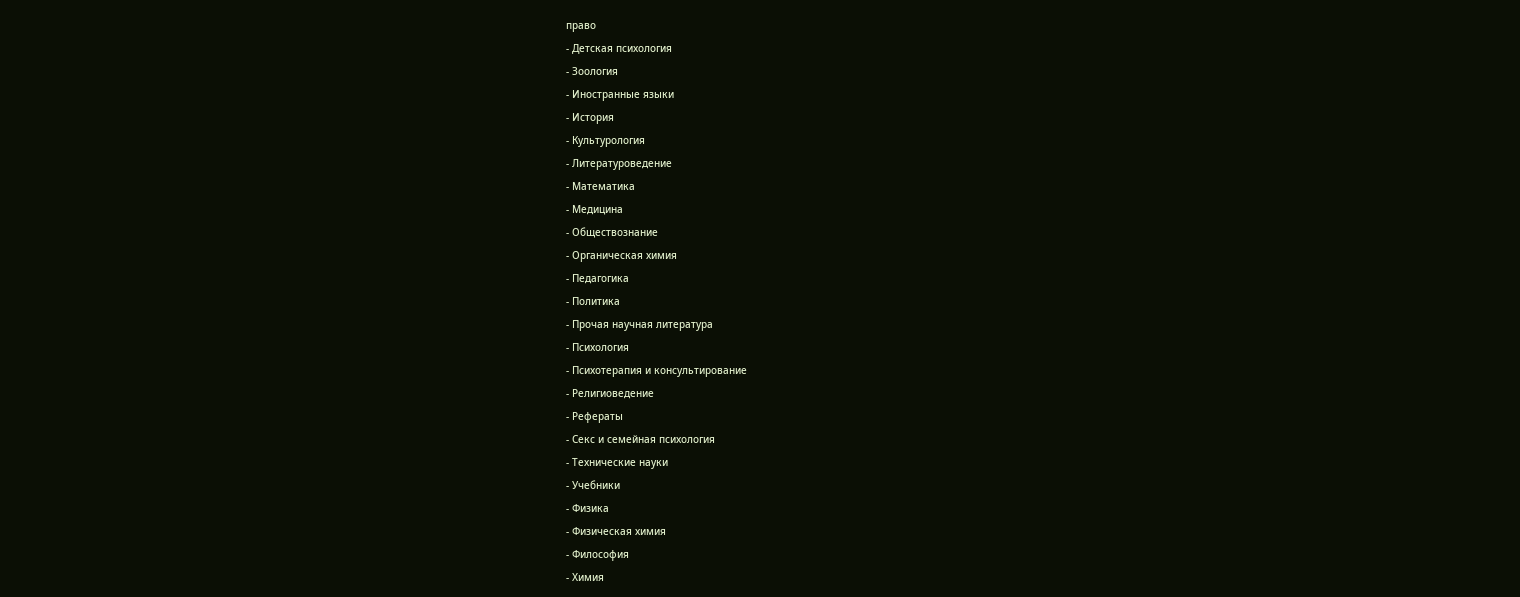право
- Детская психология
- Зоология
- Иностранные языки
- История
- Культурология
- Литературоведение
- Математика
- Медицина
- Обществознание
- Органическая химия
- Педагогика
- Политика
- Прочая научная литература
- Психология
- Психотерапия и консультирование
- Религиоведение
- Рефераты
- Секс и семейная психология
- Технические науки
- Учебники
- Физика
- Физическая химия
- Философия
- Химия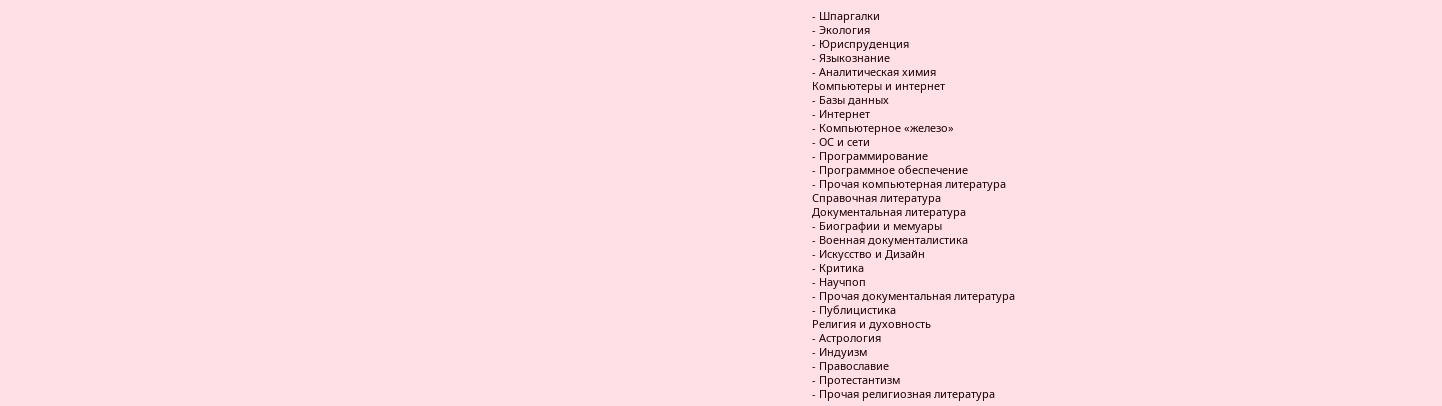- Шпаргалки
- Экология
- Юриспруденция
- Языкознание
- Аналитическая химия
Компьютеры и интернет
- Базы данных
- Интернет
- Компьютерное «железо»
- ОС и сети
- Программирование
- Программное обеспечение
- Прочая компьютерная литература
Справочная литература
Документальная литература
- Биографии и мемуары
- Военная документалистика
- Искусство и Дизайн
- Критика
- Научпоп
- Прочая документальная литература
- Публицистика
Религия и духовность
- Астрология
- Индуизм
- Православие
- Протестантизм
- Прочая религиозная литература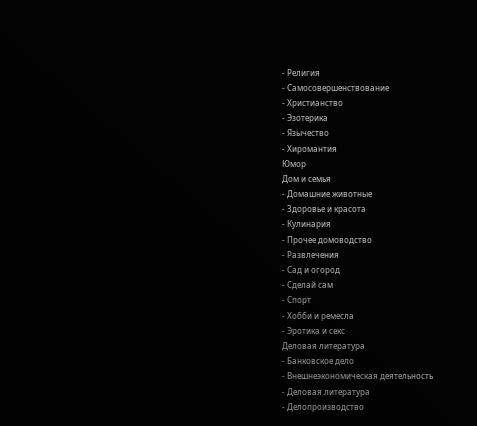- Религия
- Самосовершенствование
- Христианство
- Эзотерика
- Язычество
- Хиромантия
Юмор
Дом и семья
- Домашние животные
- Здоровье и красота
- Кулинария
- Прочее домоводство
- Развлечения
- Сад и огород
- Сделай сам
- Спорт
- Хобби и ремесла
- Эротика и секс
Деловая литература
- Банковское дело
- Внешнеэкономическая деятельность
- Деловая литература
- Делопроизводство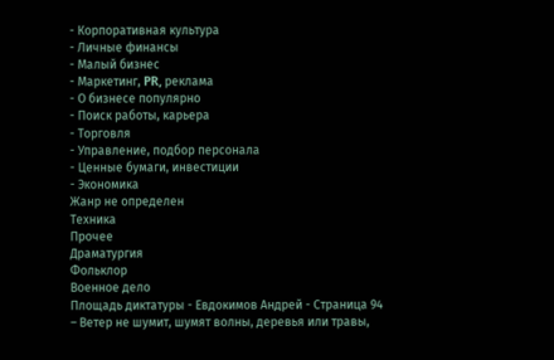- Корпоративная культура
- Личные финансы
- Малый бизнес
- Маркетинг, PR, реклама
- О бизнесе популярно
- Поиск работы, карьера
- Торговля
- Управление, подбор персонала
- Ценные бумаги, инвестиции
- Экономика
Жанр не определен
Техника
Прочее
Драматургия
Фольклор
Военное дело
Площадь диктатуры - Евдокимов Андрей - Страница 94
– Ветер не шумит, шумят волны, деревья или травы,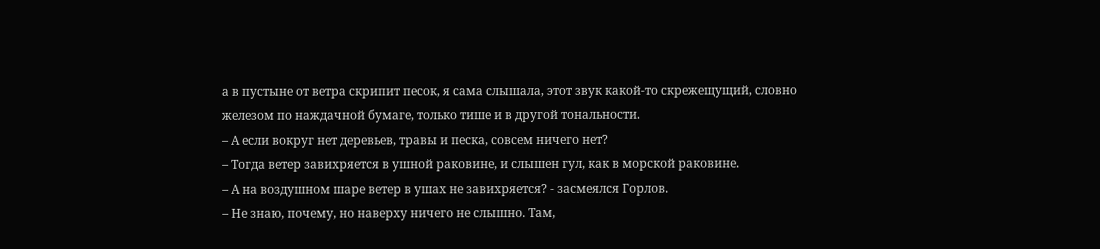а в пустыне от ветра скрипит песок, я сама слышала, этот звук какой-то скрежещущий, словно железом по наждачной бумаге, только тише и в другой тональности.
– А если вокруг нет деревьев, травы и песка, совсем ничего нет?
– Тогда ветер завихряется в ушной раковине, и слышен гул, как в морской раковине.
– А на воздушном шаре ветер в ушах не завихряется? - засмеялся Горлов.
– Не знаю, почему, но наверху ничего не слышно. Там,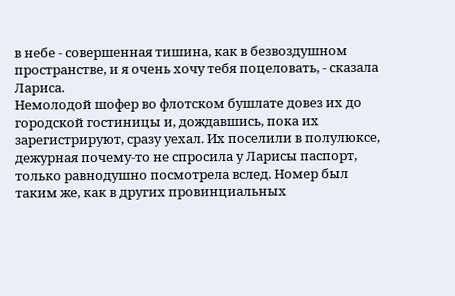в небе - совершенная тишина, как в безвоздушном пространстве, и я очень хочу тебя поцеловать, - сказала Лариса.
Немолодой шофер во флотском бушлате довез их до городской гостиницы и, дождавшись, пока их зарегистрируют, сразу уехал. Их поселили в полулюксе, дежурная почему-то не спросила у Ларисы паспорт, только равнодушно посмотрела вслед. Номер был таким же, как в других провинциальных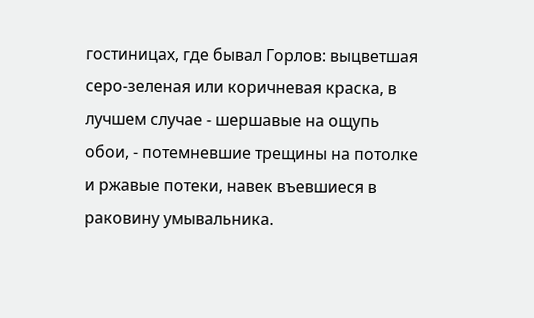гостиницах, где бывал Горлов: выцветшая серо-зеленая или коричневая краска, в лучшем случае - шершавые на ощупь обои, - потемневшие трещины на потолке и ржавые потеки, навек въевшиеся в раковину умывальника.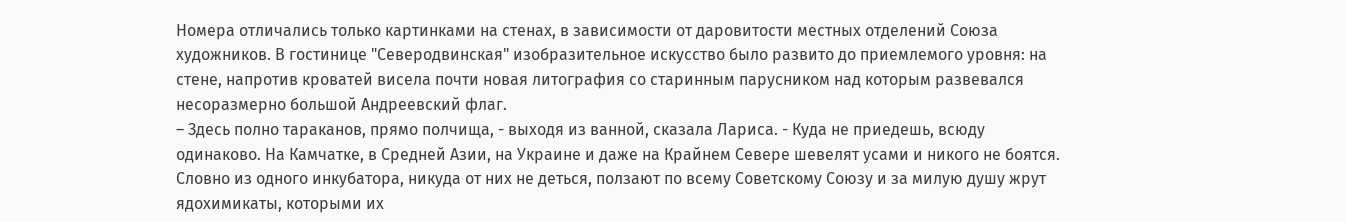Номера отличались только картинками на стенах, в зависимости от даровитости местных отделений Союза художников. В гостинице "Северодвинская" изобразительное искусство было развито до приемлемого уровня: на стене, напротив кроватей висела почти новая литография со старинным парусником над которым развевался несоразмерно большой Андреевский флаг.
– Здесь полно тараканов, прямо полчища, - выходя из ванной, сказала Лариса. - Куда не приедешь, всюду одинаково. На Камчатке, в Средней Азии, на Украине и даже на Крайнем Севере шевелят усами и никого не боятся. Словно из одного инкубатора, никуда от них не деться, ползают по всему Советскому Союзу и за милую душу жрут ядохимикаты, которыми их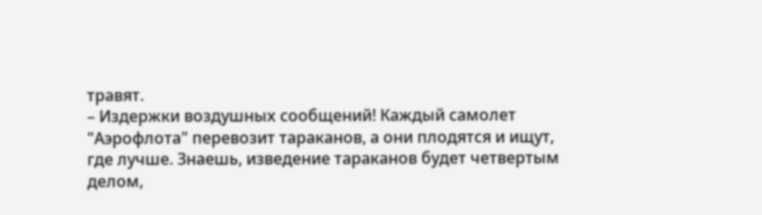травят.
– Издержки воздушных сообщений! Каждый самолет "Аэрофлота" перевозит тараканов, а они плодятся и ищут, где лучше. Знаешь, изведение тараканов будет четвертым делом,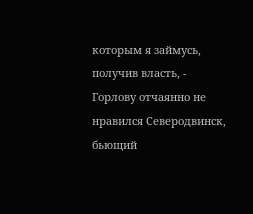которым я займусь, получив власть, - Горлову отчаянно не нравился Северодвинск, бьющий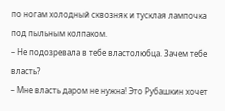по ногам холодный сквозняк и тусклая лампочка под пыльным колпаком.
– Не подозревала в тебе властолюбца. Зачем тебе власть?
– Мне власть даром не нужна! Это Рубашкин хочет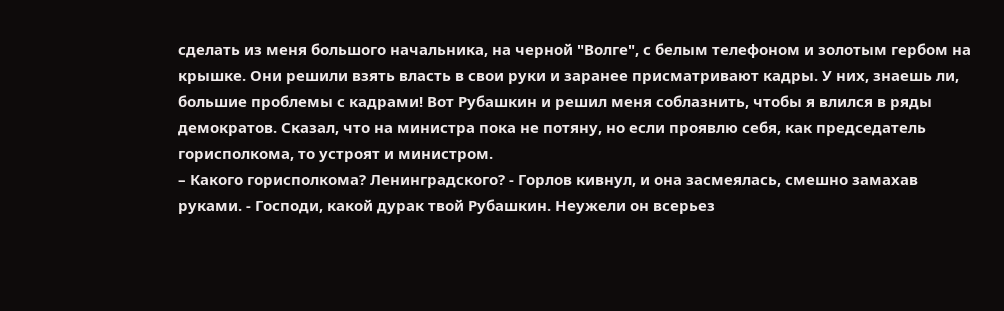сделать из меня большого начальника, на черной "Волге", с белым телефоном и золотым гербом на крышке. Они решили взять власть в свои руки и заранее присматривают кадры. У них, знаешь ли, большие проблемы с кадрами! Вот Рубашкин и решил меня соблазнить, чтобы я влился в ряды демократов. Сказал, что на министра пока не потяну, но если проявлю себя, как председатель горисполкома, то устроят и министром.
– Какого горисполкома? Ленинградского? - Горлов кивнул, и она засмеялась, смешно замахав руками. - Господи, какой дурак твой Рубашкин. Неужели он всерьез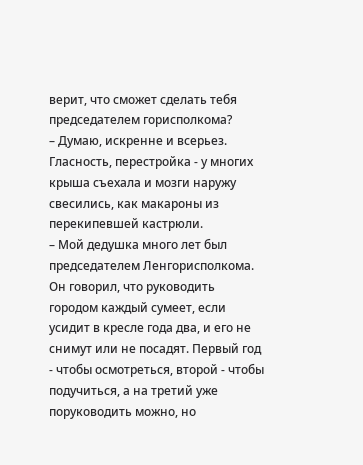верит, что сможет сделать тебя председателем горисполкома?
– Думаю, искренне и всерьез. Гласность, перестройка - у многих крыша съехала и мозги наружу свесились, как макароны из перекипевшей кастрюли.
– Мой дедушка много лет был председателем Ленгорисполкома. Он говорил, что руководить городом каждый сумеет, если усидит в кресле года два, и его не снимут или не посадят. Первый год - чтобы осмотреться, второй - чтобы подучиться, а на третий уже поруководить можно, но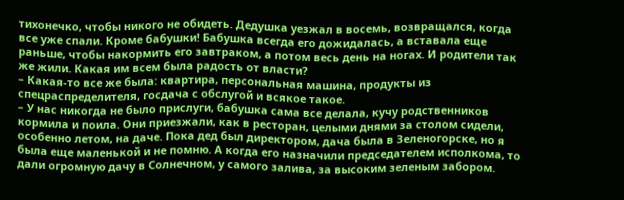тихонечко, чтобы никого не обидеть. Дедушка уезжал в восемь, возвращался, когда все уже спали. Кроме бабушки! Бабушка всегда его дожидалась, а вставала еще раньше, чтобы накормить его завтраком, а потом весь день на ногах. И родители так же жили. Какая им всем была радость от власти?
– Какая-то все же была: квартира, персональная машина, продукты из спецраспределителя, госдача с обслугой и всякое такое.
– У нас никогда не было прислуги, бабушка сама все делала, кучу родственников кормила и поила. Они приезжали, как в ресторан, целыми днями за столом сидели, особенно летом, на даче. Пока дед был директором, дача была в Зеленогорске, но я была еще маленькой и не помню. А когда его назначили председателем исполкома, то дали огромную дачу в Солнечном, у самого залива, за высоким зеленым забором.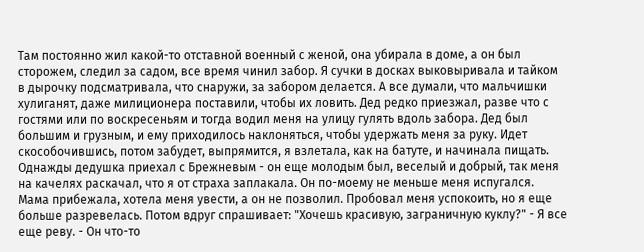Там постоянно жил какой-то отставной военный с женой, она убирала в доме, а он был сторожем, следил за садом, все время чинил забор. Я сучки в досках выковыривала и тайком в дырочку подсматривала, что снаружи, за забором делается. А все думали, что мальчишки хулиганят, даже милиционера поставили, чтобы их ловить. Дед редко приезжал, разве что с гостями или по воскресеньям и тогда водил меня на улицу гулять вдоль забора. Дед был большим и грузным, и ему приходилось наклоняться, чтобы удержать меня за руку. Идет скособочившись, потом забудет, выпрямится, я взлетала, как на батуте, и начинала пищать. Однажды дедушка приехал с Брежневым - он еще молодым был, веселый и добрый, так меня на качелях раскачал, что я от страха заплакала. Он по-моему не меньше меня испугался. Мама прибежала, хотела меня увести, а он не позволил. Пробовал меня успокоить, но я еще больше разревелась. Потом вдруг спрашивает: "Хочешь красивую, заграничную куклу?" - Я все еще реву. - Он что-то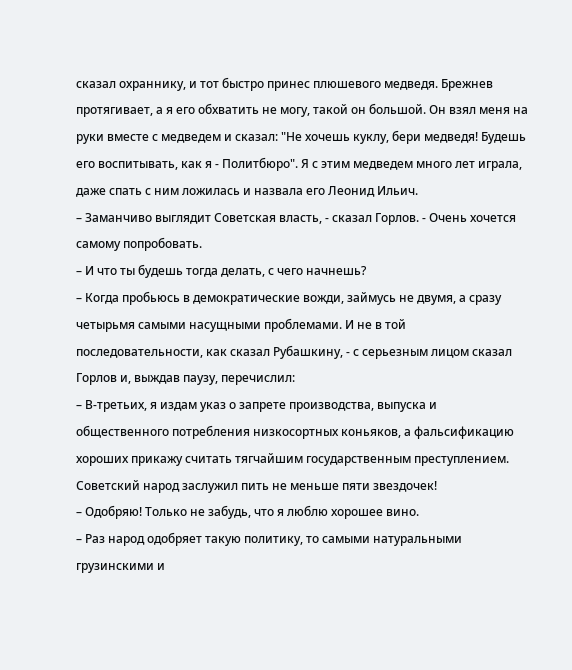сказал охраннику, и тот быстро принес плюшевого медведя. Брежнев протягивает, а я его обхватить не могу, такой он большой. Он взял меня на руки вместе с медведем и сказал: "Не хочешь куклу, бери медведя! Будешь его воспитывать, как я - Политбюро". Я с этим медведем много лет играла, даже спать с ним ложилась и назвала его Леонид Ильич.
– Заманчиво выглядит Советская власть, - сказал Горлов. - Очень хочется самому попробовать.
– И что ты будешь тогда делать, с чего начнешь?
– Когда пробьюсь в демократические вожди, займусь не двумя, а сразу четырьмя самыми насущными проблемами. И не в той последовательности, как сказал Рубашкину, - с серьезным лицом сказал Горлов и, выждав паузу, перечислил:
– В-третьих, я издам указ о запрете производства, выпуска и общественного потребления низкосортных коньяков, а фальсификацию хороших прикажу считать тягчайшим государственным преступлением. Советский народ заслужил пить не меньше пяти звездочек!
– Одобряю! Только не забудь, что я люблю хорошее вино.
– Раз народ одобряет такую политику, то самыми натуральными грузинскими и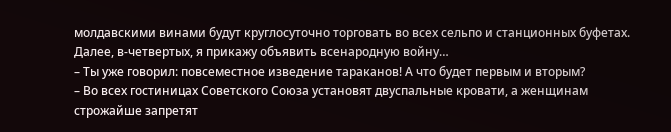молдавскими винами будут круглосуточно торговать во всех сельпо и станционных буфетах. Далее, в-четвертых, я прикажу объявить всенародную войну…
– Ты уже говорил: повсеместное изведение тараканов! А что будет первым и вторым?
– Во всех гостиницах Советского Союза установят двуспальные кровати, а женщинам строжайше запретят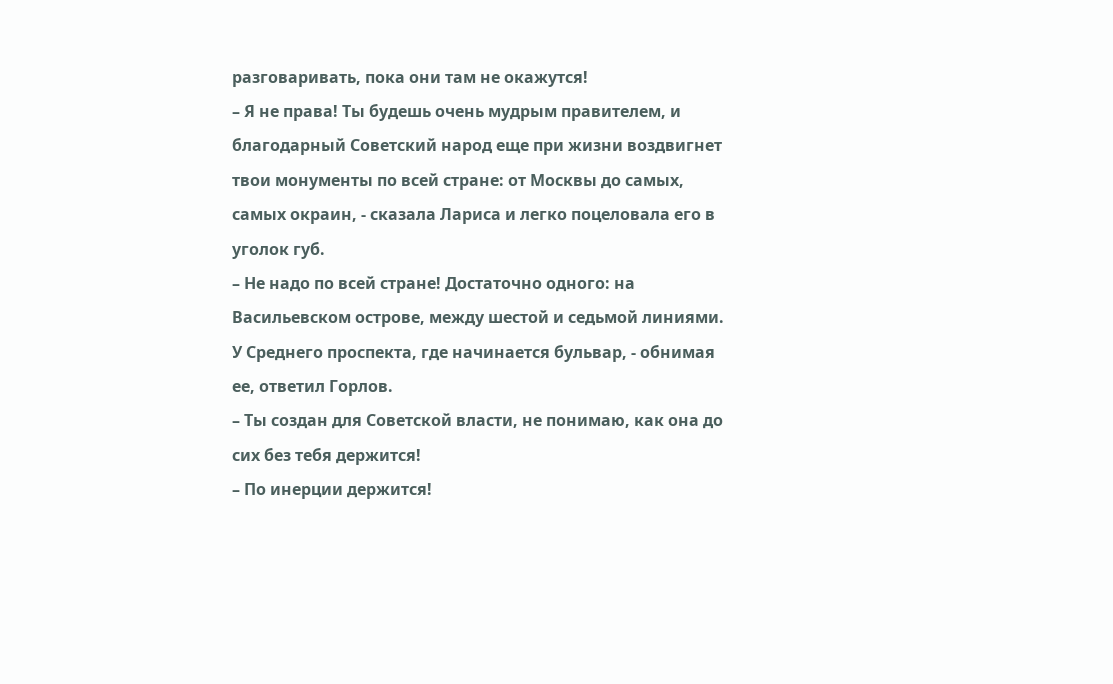разговаривать, пока они там не окажутся!
– Я не права! Ты будешь очень мудрым правителем, и благодарный Советский народ еще при жизни воздвигнет твои монументы по всей стране: от Москвы до самых, самых окраин, - сказала Лариса и легко поцеловала его в уголок губ.
– Не надо по всей стране! Достаточно одного: на Васильевском острове, между шестой и седьмой линиями. У Среднего проспекта, где начинается бульвар, - обнимая ее, ответил Горлов.
– Ты создан для Советской власти, не понимаю, как она до сих без тебя держится!
– По инерции держится!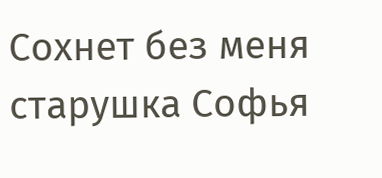Сохнет без меня старушка Софья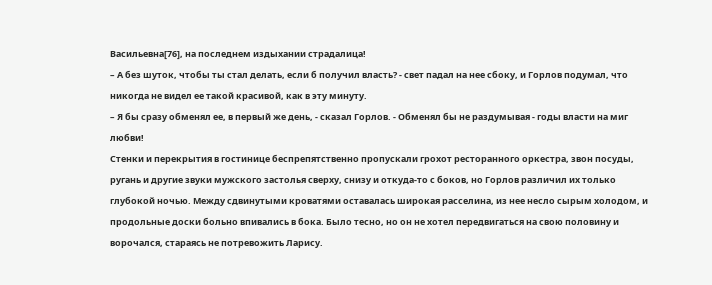Васильевна[76], на последнем издыхании страдалица!
– А без шуток, чтобы ты стал делать, если б получил власть? - свет падал на нее сбоку, и Горлов подумал, что никогда не видел ее такой красивой, как в эту минуту.
– Я бы сразу обменял ее, в первый же день, - сказал Горлов. - Обменял бы не раздумывая - годы власти на миг любви!
Стенки и перекрытия в гостинице беспрепятственно пропускали грохот ресторанного оркестра, звон посуды, ругань и другие звуки мужского застолья сверху, снизу и откуда-то с боков, но Горлов различил их только глубокой ночью. Между сдвинутыми кроватями оставалась широкая расселина, из нее несло сырым холодом, и продольные доски больно впивались в бока. Было тесно, но он не хотел передвигаться на свою половину и ворочался, стараясь не потревожить Ларису.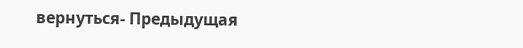вернуться- Предыдущая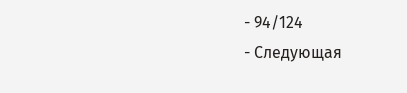- 94/124
- Следующая